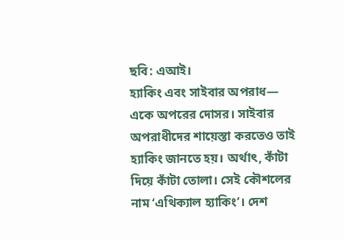ছবি: এআই।
হ্যাকিং এবং সাইবার অপরাধ— একে অপরের দোসর। সাইবার অপরাধীদের শায়েস্তা করতেও তাই হ্যাকিং জানতে হয়। অর্থাৎ, কাঁটা দিয়ে কাঁটা তোলা। সেই কৌশলের নাম ‘এথিক্যাল হ্যাকিং’। দেশ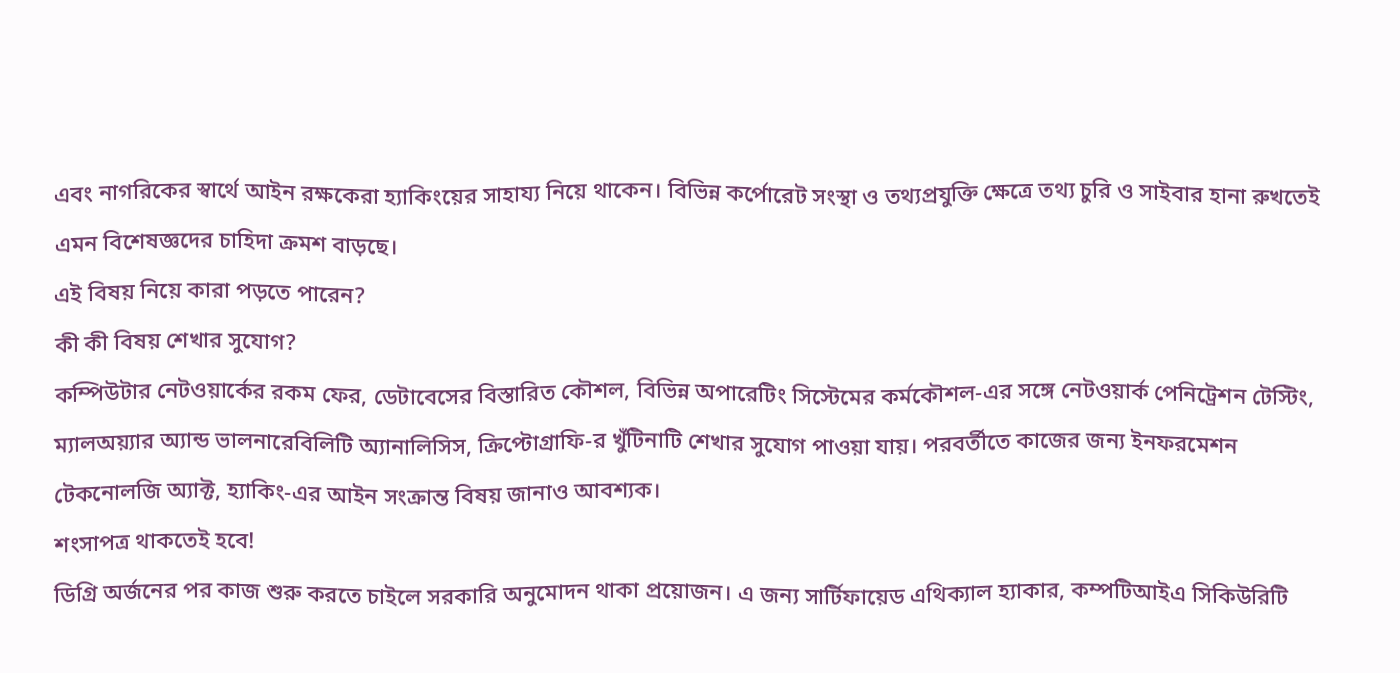এবং নাগরিকের স্বার্থে আইন রক্ষকেরা হ্যাকিংয়ের সাহায্য নিয়ে থাকেন। বিভিন্ন কর্পোরেট সংস্থা ও তথ্যপ্রযুক্তি ক্ষেত্রে তথ্য চুরি ও সাইবার হানা রুখতেই এমন বিশেষজ্ঞদের চাহিদা ক্রমশ বাড়ছে।
এই বিষয় নিয়ে কারা পড়তে পারেন?
কী কী বিষয় শেখার সুযোগ?
কম্পিউটার নেটওয়ার্কের রকম ফের, ডেটাবেসের বিস্তারিত কৌশল, বিভিন্ন অপারেটিং সিস্টেমের কর্মকৌশল-এর সঙ্গে নেটওয়ার্ক পেনিট্রেশন টেস্টিং, ম্যালঅয়্যার অ্যান্ড ভালনারেবিলিটি অ্যানালিসিস, ক্রিপ্টোগ্রাফি-র খুঁটিনাটি শেখার সুযোগ পাওয়া যায়। পরবর্তীতে কাজের জন্য ইনফরমেশন টেকনোলজি অ্যাক্ট, হ্যাকিং-এর আইন সংক্রান্ত বিষয় জানাও আবশ্যক।
শংসাপত্র থাকতেই হবে!
ডিগ্রি অর্জনের পর কাজ শুরু করতে চাইলে সরকারি অনুমোদন থাকা প্রয়োজন। এ জন্য সার্টিফায়েড এথিক্যাল হ্যাকার, কম্পটিআইএ সিকিউরিটি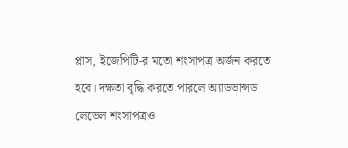প্লাস, ইজেপিটি-র মতো শংসাপত্র অর্জন করতে হবে। দক্ষতা বৃদ্ধি করতে পারলে অ্যাডভান্সড লেভেল শংসাপত্রও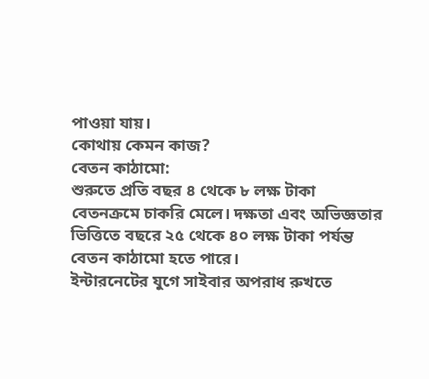পাওয়া যায়।
কোথায় কেমন কাজ?
বেতন কাঠামো:
শুরুতে প্রতি বছর ৪ থেকে ৮ লক্ষ টাকা বেতনক্রমে চাকরি মেলে। দক্ষতা এবং অভিজ্ঞতার ভিত্তিতে বছরে ২৫ থেকে ৪০ লক্ষ টাকা পর্যন্ত বেতন কাঠামো হতে পারে।
ইন্টারনেটের যুগে সাইবার অপরাধ রুখতে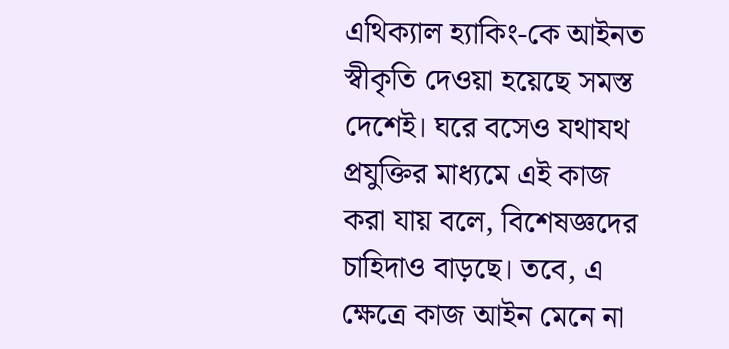এথিক্যাল হ্যাকিং-কে আইনত স্বীকৃতি দেওয়া হয়েছে সমস্ত দেশেই। ঘরে বসেও যথাযথ প্রযুক্তির মাধ্যমে এই কাজ করা যায় বলে, বিশেষজ্ঞদের চাহিদাও বাড়ছে। তবে, এ ক্ষেত্রে কাজ আইন মেনে না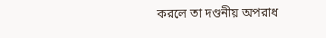করলে তা দণ্ডনীয় অপরাধ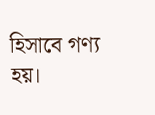হিসাবে গণ্য হয়।